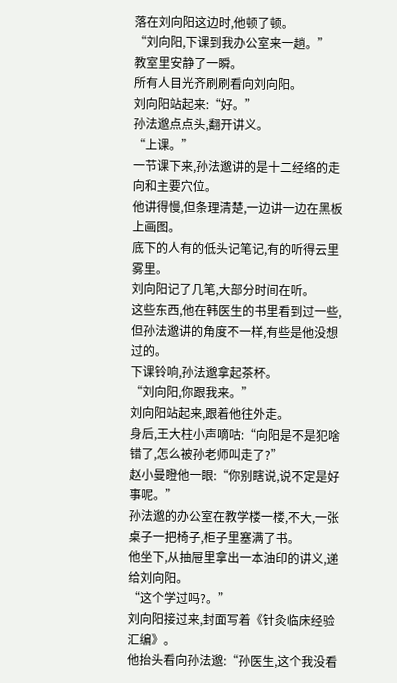落在刘向阳这边时,他顿了顿。
“刘向阳,下课到我办公室来一趟。”
教室里安静了一瞬。
所有人目光齐刷刷看向刘向阳。
刘向阳站起来:“好。”
孙法邈点点头,翻开讲义。
“上课。”
一节课下来,孙法邈讲的是十二经络的走向和主要穴位。
他讲得慢,但条理清楚,一边讲一边在黑板上画图。
底下的人有的低头记笔记,有的听得云里雾里。
刘向阳记了几笔,大部分时间在听。
这些东西,他在韩医生的书里看到过一些,但孙法邈讲的角度不一样,有些是他没想过的。
下课铃响,孙法邈拿起茶杯。
“刘向阳,你跟我来。”
刘向阳站起来,跟着他往外走。
身后,王大柱小声嘀咕:“向阳是不是犯啥错了,怎么被孙老师叫走了?”
赵小曼瞪他一眼:“你别瞎说,说不定是好事呢。”
孙法邈的办公室在教学楼一楼,不大,一张桌子一把椅子,柜子里塞满了书。
他坐下,从抽屉里拿出一本油印的讲义,递给刘向阳。
“这个学过吗?。”
刘向阳接过来,封面写着《针灸临床经验汇编》。
他抬头看向孙法邈:“孙医生,这个我没看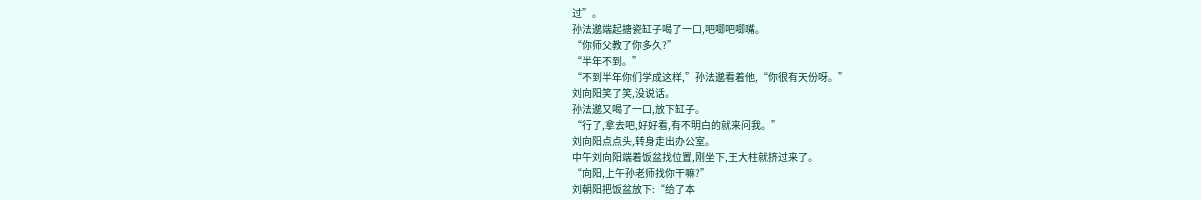过”。
孙法邈端起搪瓷缸子喝了一口,吧唧吧唧嘴。
“你师父教了你多久?”
“半年不到。”
“不到半年你们学成这样,”孙法邈看着他,“你很有天份呀。”
刘向阳笑了笑,没说话。
孙法邈又喝了一口,放下缸子。
“行了,拿去吧,好好看,有不明白的就来问我。”
刘向阳点点头,转身走出办公室。
中午刘向阳端着饭盆找位置,刚坐下,王大柱就挤过来了。
“向阳,上午孙老师找你干嘛?”
刘朝阳把饭盆放下:“给了本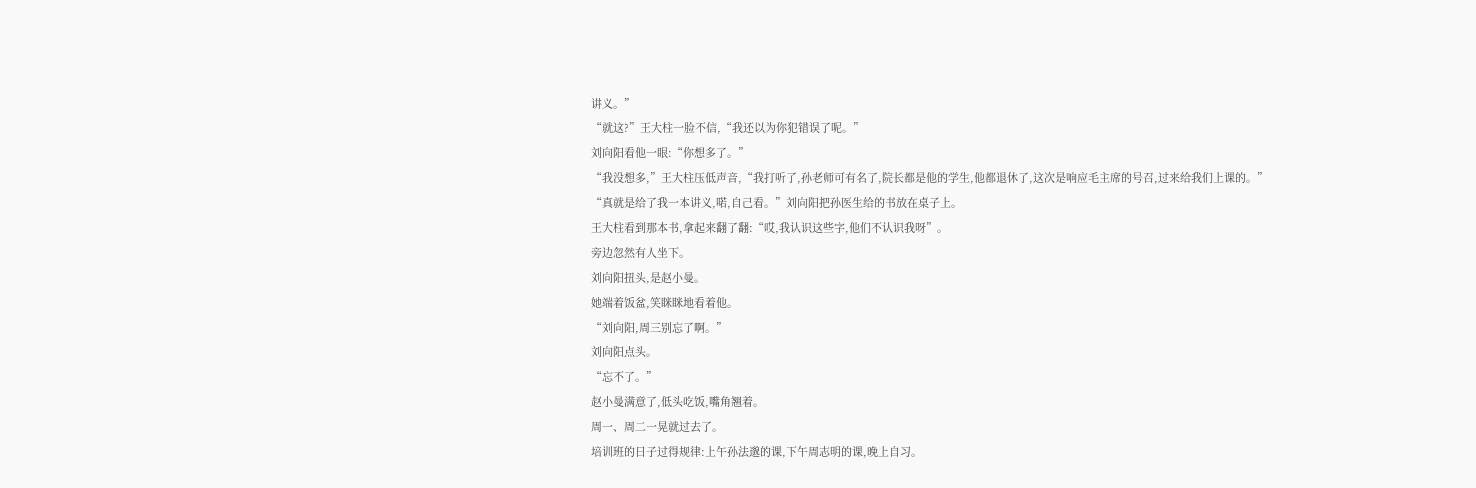讲义。”
“就这?”王大柱一脸不信,“我还以为你犯错误了呢。”
刘向阳看他一眼:“你想多了。”
“我没想多,”王大柱压低声音,“我打听了,孙老师可有名了,院长都是他的学生,他都退休了,这次是响应毛主席的号召,过来给我们上课的。”
“真就是给了我一本讲义,喏,自己看。”刘向阳把孙医生给的书放在桌子上。
王大柱看到那本书,拿起来翻了翻:“哎,我认识这些字,他们不认识我呀”。
旁边忽然有人坐下。
刘向阳扭头,是赵小曼。
她端着饭盆,笑眯眯地看着他。
“刘向阳,周三别忘了啊。”
刘向阳点头。
“忘不了。”
赵小曼满意了,低头吃饭,嘴角翘着。
周一、周二一晃就过去了。
培训班的日子过得规律:上午孙法邈的课,下午周志明的课,晚上自习。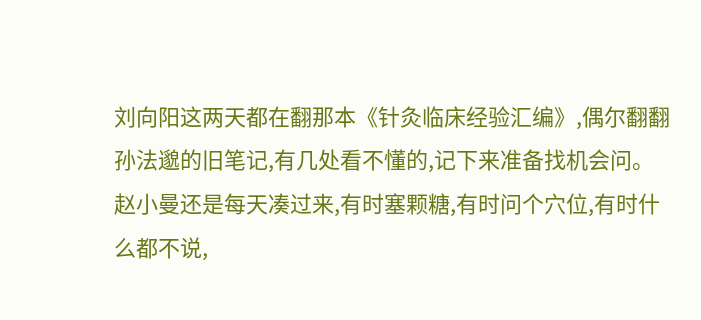刘向阳这两天都在翻那本《针灸临床经验汇编》,偶尔翻翻孙法邈的旧笔记,有几处看不懂的,记下来准备找机会问。
赵小曼还是每天凑过来,有时塞颗糖,有时问个穴位,有时什么都不说,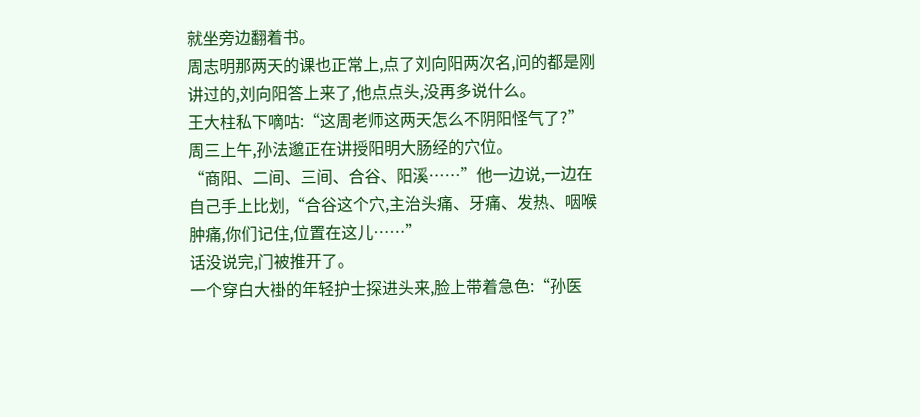就坐旁边翻着书。
周志明那两天的课也正常上,点了刘向阳两次名,问的都是刚讲过的,刘向阳答上来了,他点点头,没再多说什么。
王大柱私下嘀咕:“这周老师这两天怎么不阴阳怪气了?”
周三上午,孙法邈正在讲授阳明大肠经的穴位。
“商阳、二间、三间、合谷、阳溪……”他一边说,一边在自己手上比划,“合谷这个穴,主治头痛、牙痛、发热、咽喉肿痛,你们记住,位置在这儿……”
话没说完,门被推开了。
一个穿白大褂的年轻护士探进头来,脸上带着急色:“孙医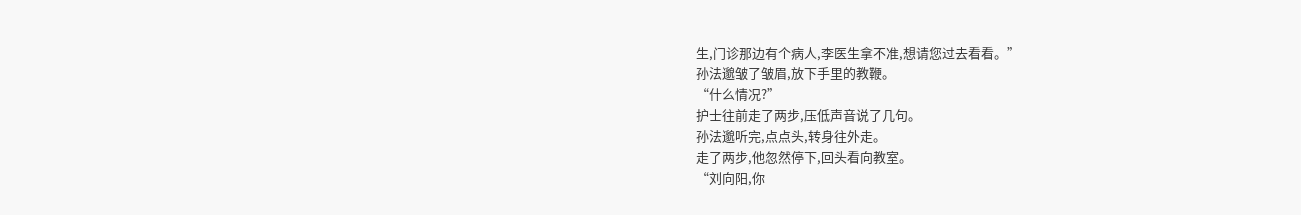生,门诊那边有个病人,李医生拿不准,想请您过去看看。”
孙法邈皱了皱眉,放下手里的教鞭。
“什么情况?”
护士往前走了两步,压低声音说了几句。
孙法邈听完,点点头,转身往外走。
走了两步,他忽然停下,回头看向教室。
“刘向阳,你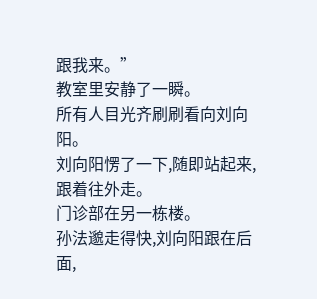跟我来。”
教室里安静了一瞬。
所有人目光齐刷刷看向刘向阳。
刘向阳愣了一下,随即站起来,跟着往外走。
门诊部在另一栋楼。
孙法邈走得快,刘向阳跟在后面,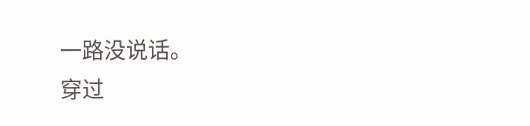一路没说话。
穿过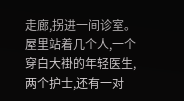走廊,拐进一间诊室。
屋里站着几个人,一个穿白大褂的年轻医生,两个护士,还有一对